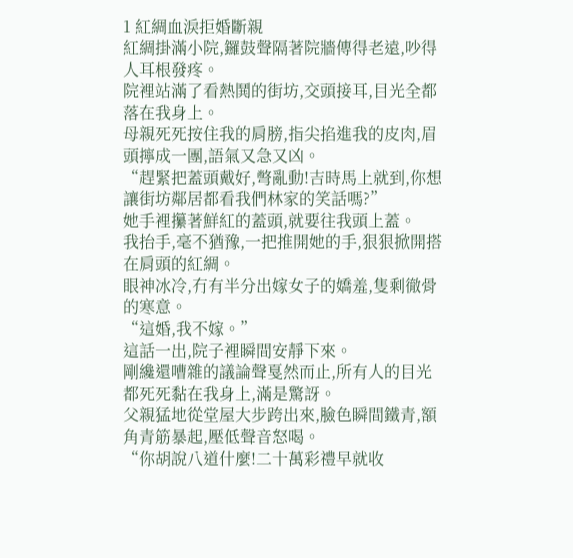1 紅綢血淚拒婚斷親
紅綢掛滿小院,鑼鼓聲隔著院牆傳得老遠,吵得人耳根發疼。
院裡站滿了看熱鬨的街坊,交頭接耳,目光全都落在我身上。
母親死死按住我的肩膀,指尖掐進我的皮肉,眉頭擰成一團,語氣又急又凶。
“趕緊把蓋頭戴好,彆亂動!吉時馬上就到,你想讓街坊鄰居都看我們林家的笑話嗎?”
她手裡攥著鮮紅的蓋頭,就要往我頭上蓋。
我抬手,毫不猶豫,一把推開她的手,狠狠掀開搭在肩頭的紅綢。
眼神冰冷,冇有半分出嫁女子的嬌羞,隻剩徹骨的寒意。
“這婚,我不嫁。”
這話一出,院子裡瞬間安靜下來。
剛纔還嘈雜的議論聲戛然而止,所有人的目光都死死黏在我身上,滿是驚訝。
父親猛地從堂屋大步跨出來,臉色瞬間鐵青,額角青筋暴起,壓低聲音怒喝。
“你胡說八道什麼!二十萬彩禮早就收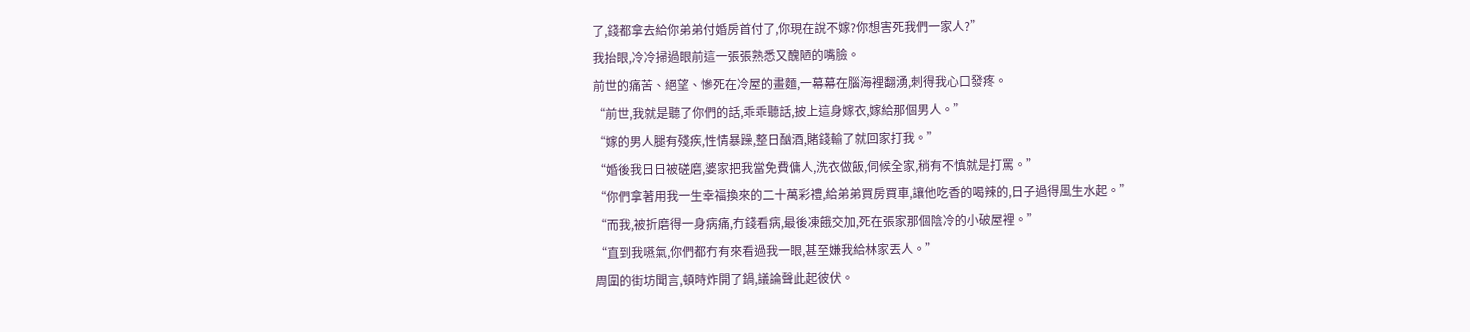了,錢都拿去給你弟弟付婚房首付了,你現在說不嫁?你想害死我們一家人?”
我抬眼,冷冷掃過眼前這一張張熟悉又醜陋的嘴臉。
前世的痛苦、絕望、慘死在冷屋的畫麵,一幕幕在腦海裡翻湧,刺得我心口發疼。
“前世,我就是聽了你們的話,乖乖聽話,披上這身嫁衣,嫁給那個男人。”
“嫁的男人腿有殘疾,性情暴躁,整日酗酒,賭錢輸了就回家打我。”
“婚後我日日被磋磨,婆家把我當免費傭人,洗衣做飯,伺候全家,稍有不慎就是打罵。”
“你們拿著用我一生幸福換來的二十萬彩禮,給弟弟買房買車,讓他吃香的喝辣的,日子過得風生水起。”
“而我,被折磨得一身病痛,冇錢看病,最後凍餓交加,死在張家那個陰冷的小破屋裡。”
“直到我嚥氣,你們都冇有來看過我一眼,甚至嫌我給林家丟人。”
周圍的街坊聞言,頓時炸開了鍋,議論聲此起彼伏。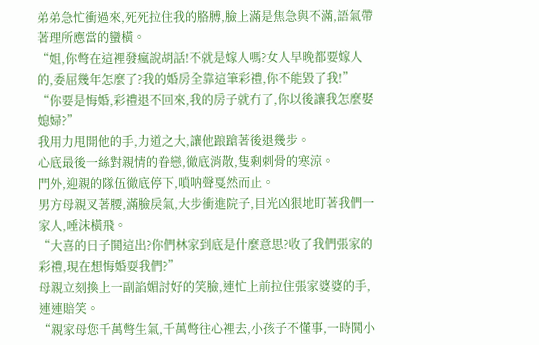弟弟急忙衝過來,死死拉住我的胳膊,臉上滿是焦急與不滿,語氣帶著理所應當的蠻橫。
“姐,你彆在這裡發瘋說胡話!不就是嫁人嗎?女人早晚都要嫁人的,委屈幾年怎麼了?我的婚房全靠這筆彩禮,你不能毀了我!”
“你要是悔婚,彩禮退不回來,我的房子就冇了,你以後讓我怎麼娶媳婦?”
我用力甩開他的手,力道之大,讓他踉蹌著後退幾步。
心底最後一絲對親情的眷戀,徹底消散,隻剩刺骨的寒涼。
門外,迎親的隊伍徹底停下,嗩呐聲戛然而止。
男方母親叉著腰,滿臉戾氣,大步衝進院子,目光凶狠地盯著我們一家人,唾沫橫飛。
“大喜的日子鬨這出?你們林家到底是什麼意思?收了我們張家的彩禮,現在想悔婚耍我們?”
母親立刻換上一副諂媚討好的笑臉,連忙上前拉住張家婆婆的手,連連賠笑。
“親家母您千萬彆生氣,千萬彆往心裡去,小孩子不懂事,一時鬨小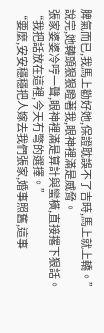脾氣而已,我馬上勸好她,保證耽誤不了吉時,馬上就上轎。”
說完,她轉頭狠狠瞪著我,眼神裡滿是威脅。
張家婆婆冷哼一聲,眼神裡滿是算計與蠻橫,直接撂下狠話。
“我把話放在這裡,今天冇彆的選擇。”
“要麼,安安穩穩把人嫁去我們張家,婚事照舊,這事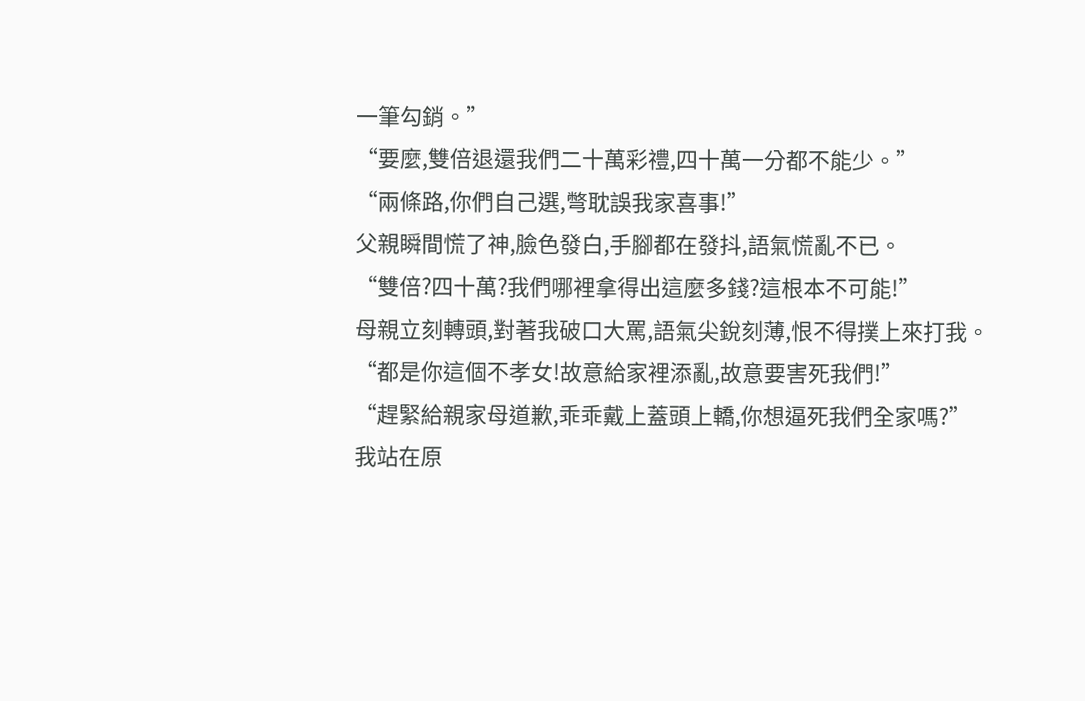一筆勾銷。”
“要麼,雙倍退還我們二十萬彩禮,四十萬一分都不能少。”
“兩條路,你們自己選,彆耽誤我家喜事!”
父親瞬間慌了神,臉色發白,手腳都在發抖,語氣慌亂不已。
“雙倍?四十萬?我們哪裡拿得出這麼多錢?這根本不可能!”
母親立刻轉頭,對著我破口大罵,語氣尖銳刻薄,恨不得撲上來打我。
“都是你這個不孝女!故意給家裡添亂,故意要害死我們!”
“趕緊給親家母道歉,乖乖戴上蓋頭上轎,你想逼死我們全家嗎?”
我站在原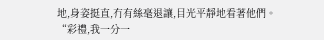地,身姿挺直,冇有絲毫退讓,目光平靜地看著他們。
“彩禮,我一分一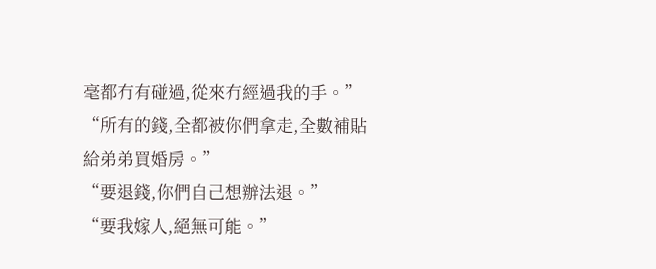毫都冇有碰過,從來冇經過我的手。”
“所有的錢,全都被你們拿走,全數補貼給弟弟買婚房。”
“要退錢,你們自己想辦法退。”
“要我嫁人,絕無可能。”